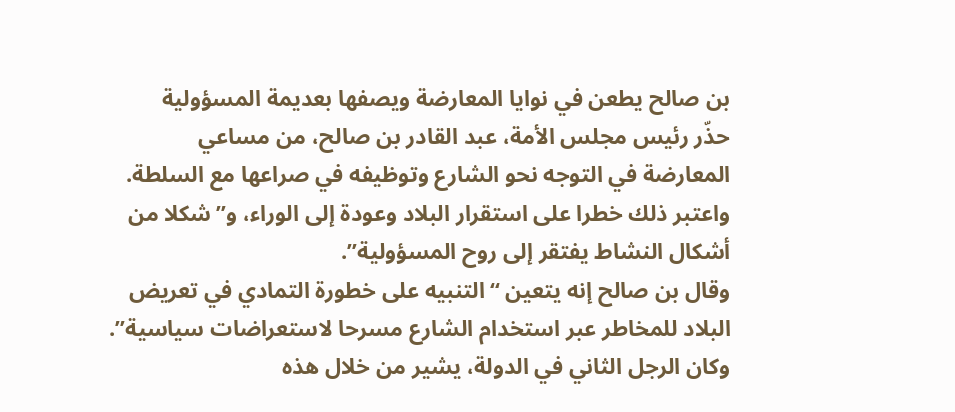بن صالح يطعن في نوايا المعارضة ويصفها بعديمة المسؤولية
حذّر رئيس مجلس الأمة، عبد القادر بن صالح، من مساعي المعارضة في التوجه نحو الشارع وتوظيفه في صراعها مع السلطة. واعتبر ذلك خطرا على استقرار البلاد وعودة إلى الوراء، و”شكلا من أشكال النشاط يفتقر إلى روح المسؤولية”.
وقال بن صالح إنه يتعين “التنبيه على خطورة التمادي في تعريض البلاد للمخاطر عبر استخدام الشارع مسرحا لاستعراضات سياسية”. وكان الرجل الثاني في الدولة، يشير من خلال هذه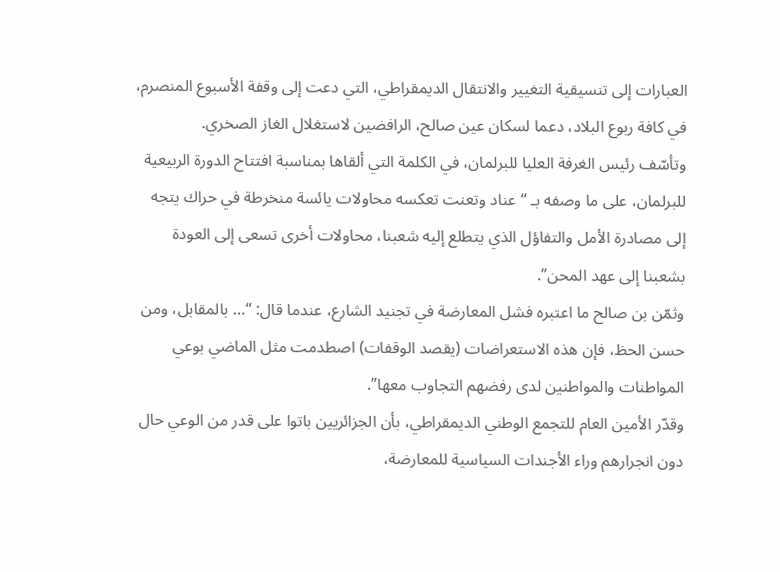العبارات إلى تنسيقية التغيير والانتقال الديمقراطي، التي دعت إلى وقفة الأسبوع المنصرم، في كافة ربوع البلاد، دعما لسكان عين صالح، الرافضين لاستغلال الغاز الصخري.
وتأسّف رئيس الغرفة العليا للبرلمان، في الكلمة التي ألقاها بمناسبة افتتاح الدورة الربيعية للبرلمان، على ما وصفه بـ “عناد وتعنت تعكسه محاولات يائسة منخرطة في حراك يتجه إلى مصادرة الأمل والتفاؤل الذي يتطلع إليه شعبنا، محاولات أخرى تسعى إلى العودة بشعبنا إلى عهد المحن”.
وثمّن بن صالح ما اعتبره فشل المعارضة في تجنيد الشارع، عندما قال: “… بالمقابل، ومن حسن الحظ، فإن هذه الاستعراضات (يقصد الوقفات) اصطدمت مثل الماضي بوعي المواطنات والمواطنين لدى رفضهم التجاوب معها”.
وقدّر الأمين العام للتجمع الوطني الديمقراطي، بأن الجزائريين باتوا على قدر من الوعي حال دون انجرارهم وراء الأجندات السياسية للمعارضة،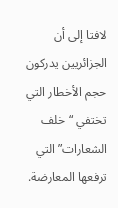لافتا إلى أن الجزائريين يدركون حجم الأخطار التي تختفي “خلف الشعارات” التي ترفعها المعارضة.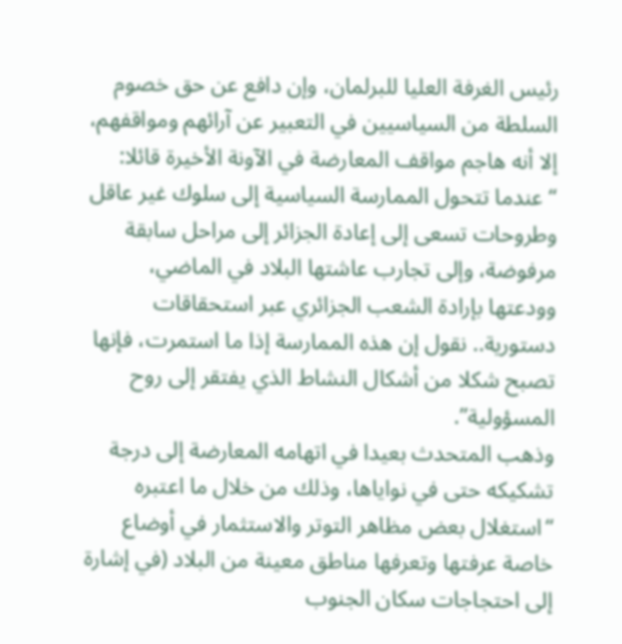رئيس الغرفة العليا للبرلمان، وإن دافع عن حق خصوم السلطة من السياسيين في التعبير عن آرائهم ومواقفهم، إلا أنه هاجم مواقف المعارضة في الآونة الأخيرة قائلا: “عندما تتحول الممارسة السياسية إلى سلوك غير عاقل وطروحات تسعى إلى إعادة الجزائر إلى مراحل سابقة مرفوضة، وإلى تجارب عاشتها البلاد في الماضي، وودعتها بإرادة الشعب الجزائري عبر استحقاقات دستورية.. نقول إن هذه الممارسة إذا ما استمرت، فإنها تصبح شكلا من أشكال النشاط الذي يفتقر إلى روح المسؤولية”.
وذهب المتحدث بعيدا في اتهامه المعارضة إلى درجة تشكيكه حتى في نواياها، وذلك من خلال ما اعتبره “استغلال بعض مظاهر التوتر والاستثمار في أوضاع خاصة عرفتها وتعرفها مناطق معينة من البلاد (في إشارة إلى احتجاجات سكان الجنوب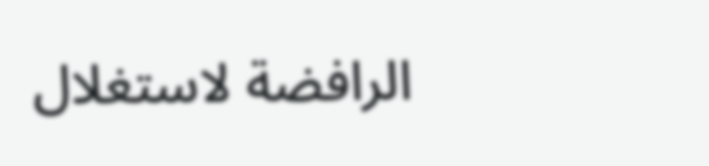الرافضة لاستغلال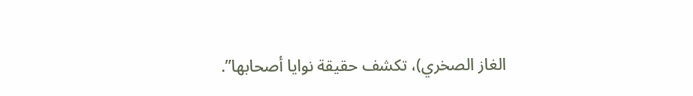الغاز الصخري)، تكشف حقيقة نوايا أصحابها”.